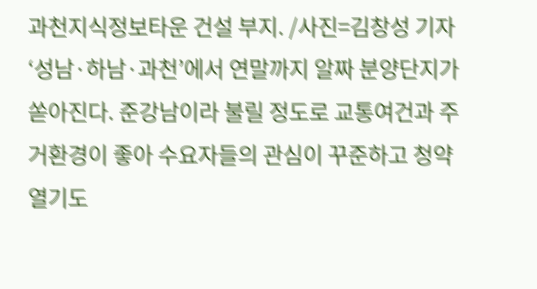과천지식정보타운 건설 부지. /사진=김창성 기자
‘성남·하남·과천’에서 연말까지 알짜 분양단지가 쏟아진다. 준강남이라 불릴 정도로 교통여건과 주거환경이 좋아 수요자들의 관심이 꾸준하고 청약열기도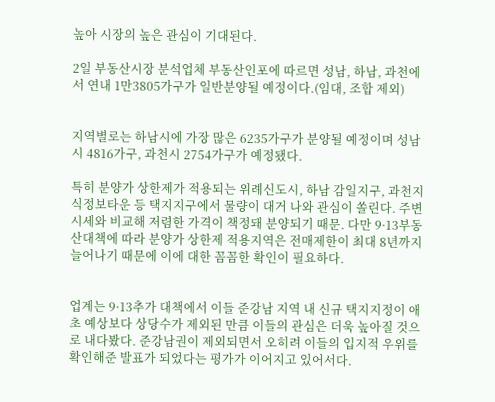높아 시장의 높은 관심이 기대된다.

2일 부동산시장 분석업체 부동산인포에 따르면 성남, 하남, 과천에서 연내 1만3805가구가 일반분양될 예정이다.(임대, 조합 제외)


지역별로는 하남시에 가장 많은 6235가구가 분양될 예정이며 성남시 4816가구, 과천시 2754가구가 예정됐다.

특히 분양가 상한제가 적용되는 위례신도시, 하남 감일지구, 과천지식정보타운 등 택지지구에서 물량이 대거 나와 관심이 쏠린다. 주변 시세와 비교해 저렴한 가격이 책정돼 분양되기 때문. 다만 9·13부동산대책에 따라 분양가 상한제 적용지역은 전매제한이 최대 8년까지 늘어나기 때문에 이에 대한 꼼꼼한 확인이 필요하다.


업계는 9·13추가 대책에서 이들 준강남 지역 내 신규 택지지정이 애초 예상보다 상당수가 제외된 만큼 이들의 관심은 더욱 높아질 것으로 내다봤다. 준강남권이 제외되면서 오히려 이들의 입지적 우위를 확인해준 발표가 되었다는 평가가 이어지고 있어서다.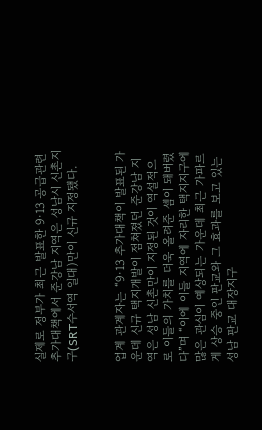실제로 정부가 최근 발표한 9·13 공급관련 추가대책에서 준강남 지역은 성남시 신촌지구(SRT수서역 일대)만이 신규 지정됐다.


업계 관계자는 “9·13 추가대책이 발표된 가운데 신규 택지개발이 점쳐졌던 준강남 지역은 성남 신촌만이 지정된 것이 역설적으로 이들의 가치를 더욱 올려준 셈이 돼버렸다”며 “이에 이들 지역에 자리한 택지지구에 많은 관심이 예상되는 가운데 최근 가파르게 상승 중인 판교와 그 효과를 보고 있는 성남 판교 대장지구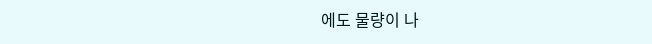에도 물량이 나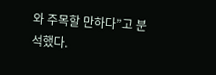와 주목할 만하다”고 분석했다.